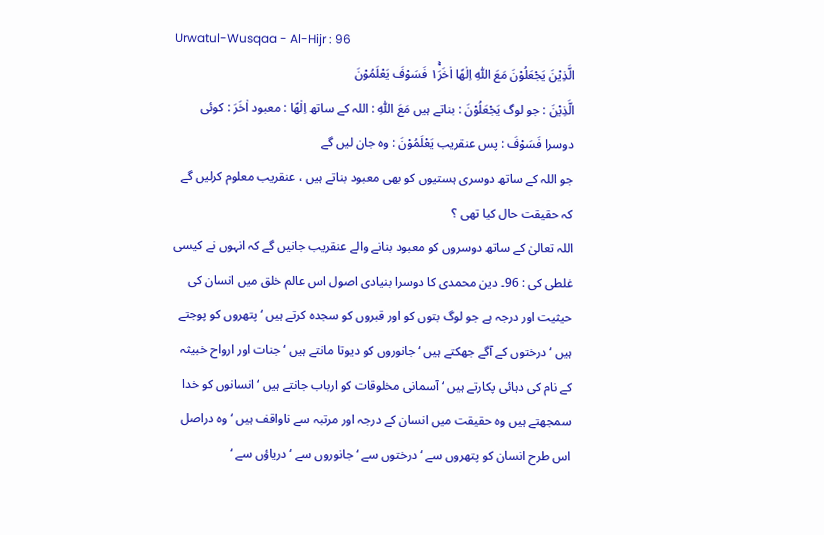Urwatul-Wusqaa - Al-Hijr : 96
الَّذِیْنَ یَجْعَلُوْنَ مَعَ اللّٰهِ اِلٰهًا اٰخَرَ١ۚ فَسَوْفَ یَعْلَمُوْنَ
الَّذِيْنَ : جو لوگ يَجْعَلُوْنَ : بناتے ہیں مَعَ اللّٰهِ : اللہ کے ساتھ اِلٰهًا : معبود اٰخَرَ : کوئی دوسرا فَسَوْفَ : پس عنقریب يَعْلَمُوْنَ : وہ جان لیں گے
جو اللہ کے ساتھ دوسری ہستیوں کو بھی معبود بناتے ہیں ، عنقریب معلوم کرلیں گے کہ حقیقت حال کیا تھی ؟
اللہ تعالیٰ کے ساتھ دوسروں کو معبود بنانے والے عنقریب جانیں گے کہ انہوں نے کیسی غلطی کی : 96۔ دین محمدی کا دوسرا بنیادی اصول اس عالم خلق میں انسان کی حیثیت اور درجہ ہے جو لوگ بتوں کو اور قبروں کو سجدہ کرتے ہیں ‘ پتھروں کو پوجتے ہیں ‘ درختوں کے آگے جھکتے ہیں ‘ جانوروں کو دیوتا مانتے ہیں ‘ جنات اور ارواح خبیثہ کے نام کی دہائی پکارتے ہیں ‘ آسمانی مخلوقات کو ارباب جانتے ہیں ‘ انسانوں کو خدا سمجھتے ہیں وہ حقیقت میں انسان کے درجہ اور مرتبہ سے ناواقف ہیں ‘ وہ دراصل اس طرح انسان کو پتھروں سے ‘ درختوں سے ‘ جانوروں سے ‘ دریاؤں سے ‘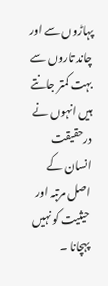پہاڑوں سے اور چاند تاروں سے بہت کمتر جانتے ہیں انہوں نے درحقیقت انسان کے اصل مرتبہ اور حیثیت کو نہیں پہچانا ۔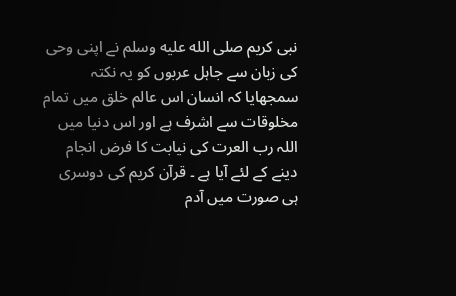نبی کریم صلى الله عليه وسلم نے اپنی وحی کی زبان سے جاہل عربوں کو یہ نکتہ سمجھایا کہ انسان اس عالم خلق میں تمام مخلوقات سے اشرف ہے اور اس دنیا میں اللہ رب العرت کی نیابت کا فرض انجام دینے کے لئے آیا ہے ۔ قرآن کریم کی دوسری ہی صورت میں آدم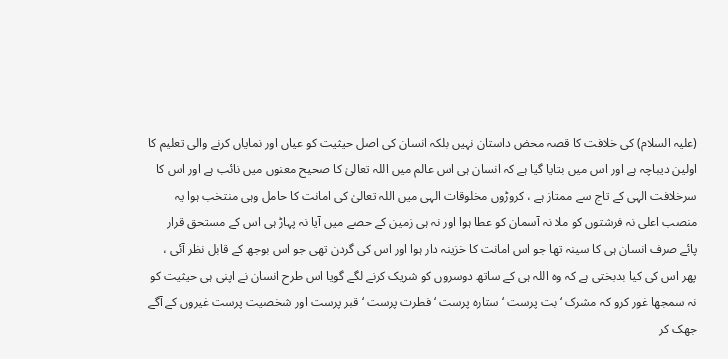(علیہ السلام) کی خلافت کا قصہ محض داستان نہیں بلکہ انسان کی اصل حیثیت کو عیاں اور نمایاں کرنے والی تعلیم کا اولین دیباچہ ہے اور اس میں بتایا گیا ہے کہ انسان ہی اس عالم میں اللہ تعالیٰ کا صحیح معنوں میں نائب ہے اور اس کا سرخلافت الہی کے تاج سے ممتاز ہے ، کروڑوں مخلوقات الہی میں اللہ تعالیٰ کی امانت کا حامل وہی منتخب ہوا یہ منصب اعلی نہ فرشتوں کو ملا نہ آسمان کو عطا ہوا اور نہ ہی زمین کے حصے میں آیا نہ پہاڑ ہی اس کے مستحق قرار پائے صرف انسان ہی کا سینہ تھا جو اس امانت کا خزینہ دار ہوا اور اس کی گردن تھی جو اس بوجھ کے قابل نظر آئی ، پھر اس کی کیا بدبختی ہے کہ وہ اللہ ہی کے ساتھ دوسروں کو شریک کرنے لگے گویا اس طرح انسان نے اپنی ہی حیثیت کو نہ سمجھا غور کرو کہ مشرک ‘ بت پرست ‘ ستارہ پرست ‘ فطرت پرست ‘ قبر پرست اور شخصیت پرست غیروں کے آگے جھک کر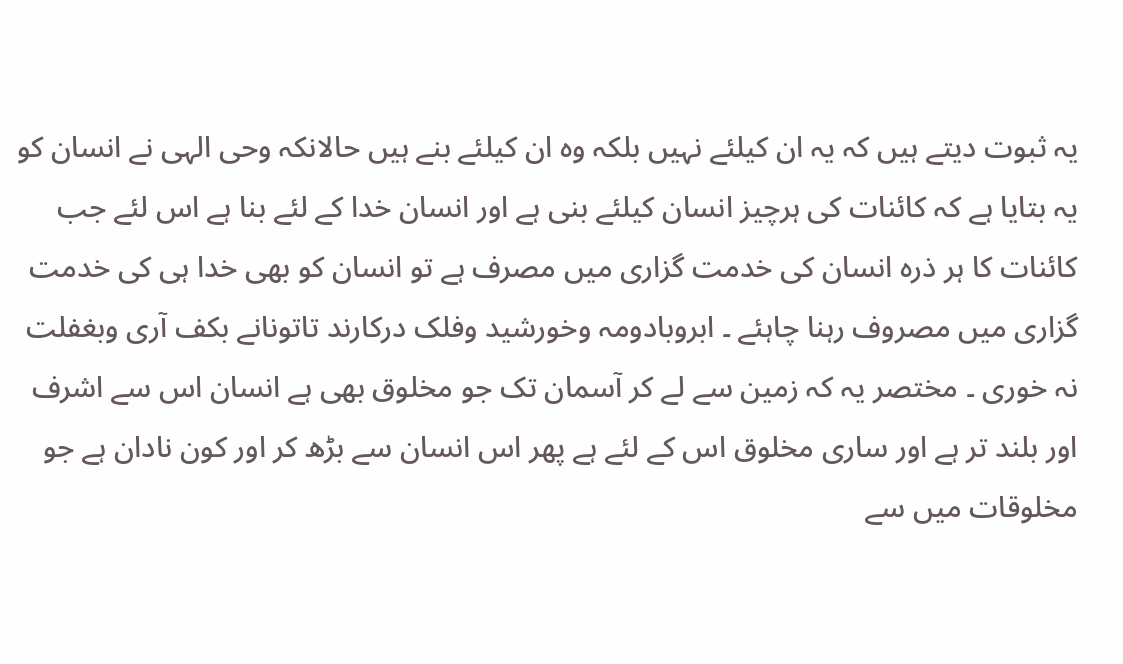یہ ثبوت دیتے ہیں کہ یہ ان کیلئے نہیں بلکہ وہ ان کیلئے بنے ہیں حالانکہ وحی الہی نے انسان کو یہ بتایا ہے کہ کائنات کی ہرچیز انسان کیلئے بنی ہے اور انسان خدا کے لئے بنا ہے اس لئے جب کائنات کا ہر ذرہ انسان کی خدمت گزاری میں مصرف ہے تو انسان کو بھی خدا ہی کی خدمت گزاری میں مصروف رہنا چاہئے ۔ ابروبادومہ وخورشید وفلک درکارند تاتونانے بکف آری وبغفلت نہ خوری ۔ مختصر یہ کہ زمین سے لے کر آسمان تک جو مخلوق بھی ہے انسان اس سے اشرف اور بلند تر ہے اور ساری مخلوق اس کے لئے ہے پھر اس انسان سے بڑھ کر اور کون نادان ہے جو مخلوقات میں سے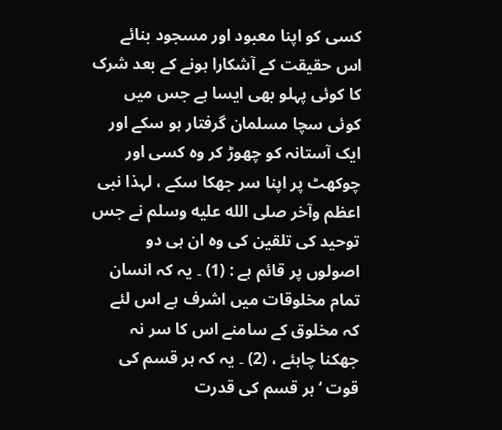کسی کو اپنا معبود اور مسجود بنائے اس حقیقت کے آشکارا ہونے کے بعد شرک کا کوئی پہلو بھی ایسا ہے جس میں کوئی سچا مسلمان گرفتار ہو سکے اور ایک آستانہ کو چھوڑ کر وہ کسی اور چوکھٹ پر اپنا سر جھکا سکے ، لہذا نبی اعظم وآخر صلى الله عليه وسلم نے جس توحید کی تلقین کی وہ ان ہی دو اصولوں پر قائم ہے : (1) ۔ یہ کہ انسان تمام مخلوقات میں اشرف ہے اس لئے کہ مخلوق کے سامنے اس کا سر نہ جھکنا چاہئے ، (2) ۔ یہ کہ ہر قسم کی قوت ‘ ہر قسم کی قدرت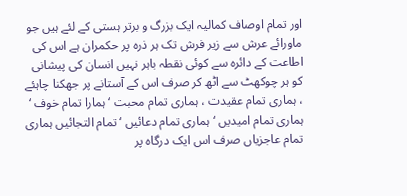اور تمام اوصاف کمالیہ ایک بزرگ و برتر ہستی کے لئے ہیں جو ماورائے عرش سے زیر فرش تک ہر ذرہ پر حکمران ہے اس کی اطاعت کے دائرہ سے کوئی نقطہ باہر نہیں انسان کی پیشانی کو ہر چوکھٹ سے اٹھ کر صرف اس کے آستانے پر جھکنا چاہئے ، ہماری تمام عقیدت ، ہماری تمام محبت ‘ ہمارا تمام خوف ‘ ہماری تمام امیدیں ‘ ہماری تمام دعائیں ‘ تمام التجائیں ہماری تمام عاجزیاں صرف اس ایک درگاہ پر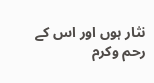نثار ہوں اور اس کے رحم وکرم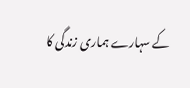کے سہارے ہماری زندگی کا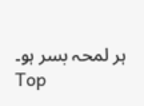ہر لمحہ بسر ہو۔
Top